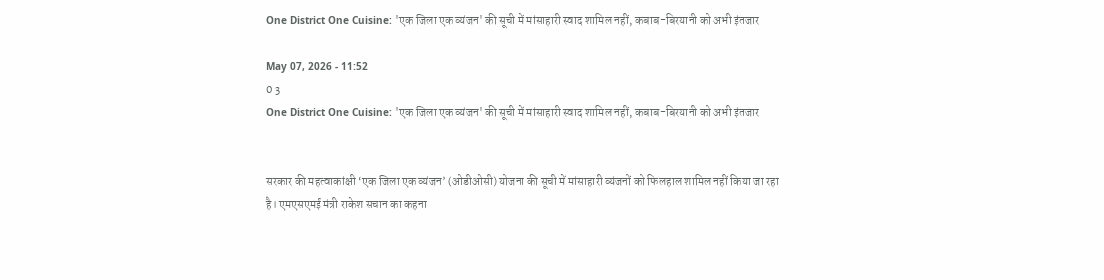One District One Cuisine: 'एक जिला एक व्यंजन' की सूची में मांसाहारी स्वाद शामिल नहीं, कबाब-बिरयानी को अभी इंतजार

May 07, 2026 - 11:52
0 3
One District One Cuisine: 'एक जिला एक व्यंजन' की सूची में मांसाहारी स्वाद शामिल नहीं, कबाब-बिरयानी को अभी इंतजार


सरकार की महत्वाकांक्षी ‘एक जिला एक व्यंजन’ (ओडीओसी) योजना की सूची में मांसाहारी व्यंजनों को फिलहाल शामिल नहीं किया जा रहा है। एमएसएमई मंत्री राकेश सचान का कहना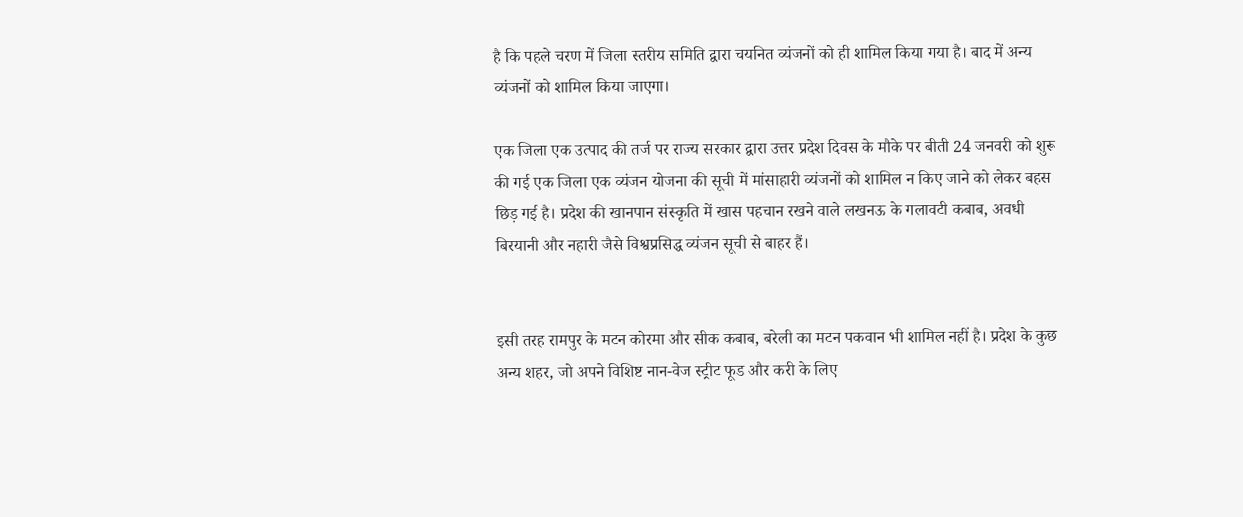है कि पहले चरण में जिला स्तरीय समिति द्वारा चयनित व्यंजनों को ही शामिल किया गया है। बाद में अन्य व्यंजनों को शामिल किया जाएगा।

एक जिला एक उत्पाद की तर्ज पर राज्य सरकार द्वारा उत्तर प्रदेश दिवस के मौके पर बीती 24 जनवरी को शुरू की गई एक जिला एक व्यंजन योजना की सूची में मांसाहारी व्यंजनों को शामिल न किए जाने को लेकर बहस छिड़ गई है। प्रदेश की खानपान संस्कृति में खास पहचान रखने वाले लखनऊ के गलावटी कबाब, अवधी बिरयानी और नहारी जैसे विश्वप्रसिद्ध व्यंजन सूची से बाहर हैं।


इसी तरह रामपुर के मटन कोरमा और सीक कबाब, बरेली का मटन पकवान भी शामिल नहीं है। प्रदेश के कुछ अन्य शहर, जो अपने विशिष्ट नान-वेज स्ट्रीट फूड और करी के लिए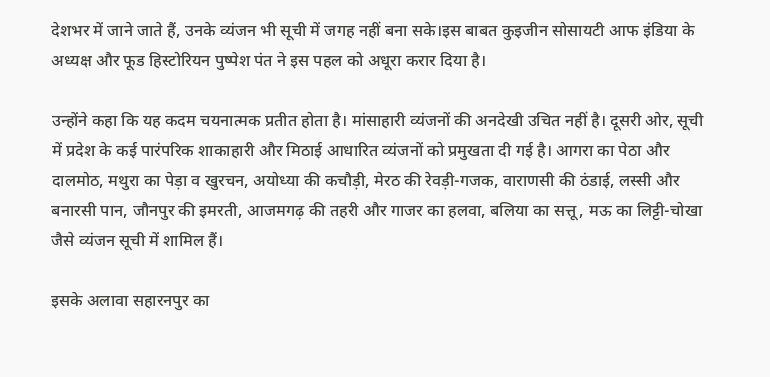देशभर में जाने जाते हैं, उनके व्यंजन भी सूची में जगह नहीं बना सके।इस बाबत कुइजीन सोसायटी आफ इंडिया के अध्यक्ष और फूड हिस्टोरियन पुष्पेश पंत ने इस पहल को अधूरा करार दिया है।

उन्होंने कहा कि यह कदम चयनात्मक प्रतीत होता है। मांसाहारी व्यंजनों की अनदेखी उचित नहीं है। दूसरी ओर, सूची में प्रदेश के कई पारंपरिक शाकाहारी और मिठाई आधारित व्यंजनों को प्रमुखता दी गई है। आगरा का पेठा और दालमोठ, मथुरा का पेड़ा व खुरचन, अयोध्या की कचौड़ी, मेरठ की रेवड़ी-गजक, वाराणसी की ठंडाई, लस्सी और बनारसी पान, जौनपुर की इमरती, आजमगढ़ की तहरी और गाजर का हलवा, बलिया का सत्तू, मऊ का लिट्टी-चोखा जैसे व्यंजन सूची में शामिल हैं।

इसके अलावा सहारनपुर का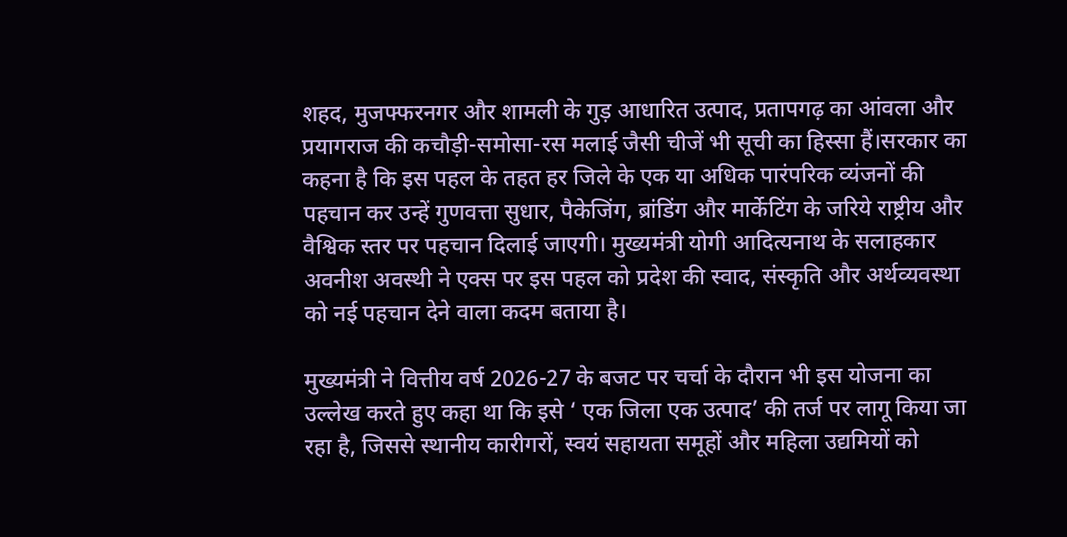शहद, मुजफ्फरनगर और शामली के गुड़ आधारित उत्पाद, प्रतापगढ़ का आंवला और प्रयागराज की कचौड़ी-समोसा-रस मलाई जैसी चीजें भी सूची का हिस्सा हैं।सरकार का कहना है कि इस पहल के तहत हर जिले के एक या अधिक पारंपरिक व्यंजनों की पहचान कर उन्हें गुणवत्ता सुधार, पैकेजिंग, ब्रांडिंग और मार्केटिंग के जरिये राष्ट्रीय और वैश्विक स्तर पर पहचान दिलाई जाएगी। मुख्यमंत्री योगी आदित्यनाथ के सलाहकार अवनीश अवस्थी ने एक्स पर इस पहल को प्रदेश की स्वाद, संस्कृति और अर्थव्यवस्था को नई पहचान देने वाला कदम बताया है।

मुख्यमंत्री ने वित्तीय वर्ष 2026-27 के बजट पर चर्चा के दौरान भी इस योजना का उल्लेख करते हुए कहा था कि इसे ‘ एक जिला एक उत्पाद’ की तर्ज पर लागू किया जा रहा है, जिससे स्थानीय कारीगरों, स्वयं सहायता समूहों और महिला उद्यमियों को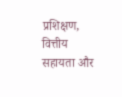प्रशिक्षण, वित्तीय सहायता और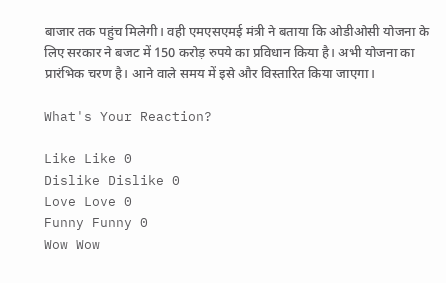बाजार तक पहुंच मिलेगी। वही एमएसएमई मंत्री ने बताया कि ओडीओसी योजना के लिए सरकार ने बजट में 150 करोड़ रुपये का प्रविधान किया है। अभी योजना का प्रारंभिक चरण है। आने वाले समय में इसे और विस्तारित किया जाएगा।

What's Your Reaction?

Like Like 0
Dislike Dislike 0
Love Love 0
Funny Funny 0
Wow Wow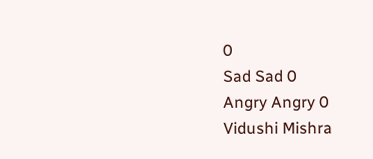0
Sad Sad 0
Angry Angry 0
Vidushi Mishra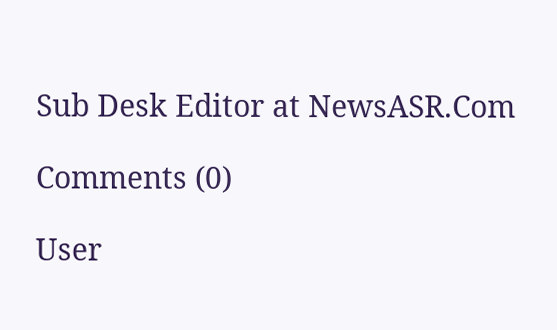Sub Desk Editor at NewsASR.Com

Comments (0)

User